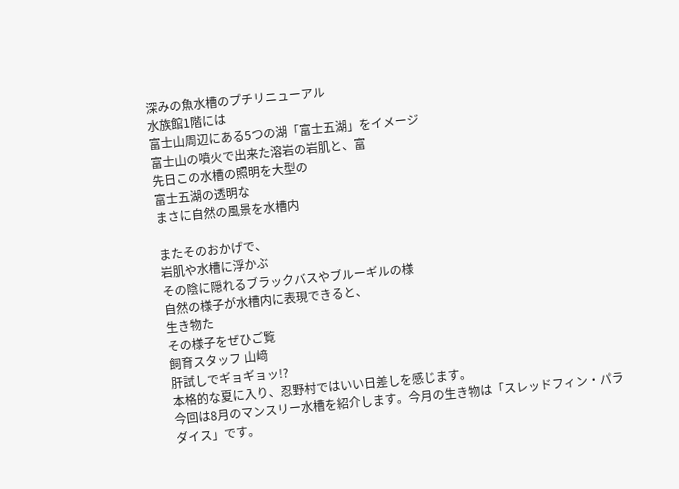深みの魚水槽のプチリニューアル
水族館1階には
富士山周辺にある5つの湖「富士五湖」をイメージ
富士山の噴火で出来た溶岩の岩肌と、富
先日この水槽の照明を大型の
富士五湖の透明な
まさに自然の風景を水槽内

またそのおかげで、
岩肌や水槽に浮かぶ
その陰に隠れるブラックバスやブルーギルの様
自然の様子が水槽内に表現できると、
生き物た
その様子をぜひご覧
飼育スタッフ 山﨑
肝試しでギョギョッ!?
本格的な夏に入り、忍野村ではいい日差しを感じます。
今回は8月のマンスリー水槽を紹介します。今月の生き物は「スレッドフィン・パラダイス」です。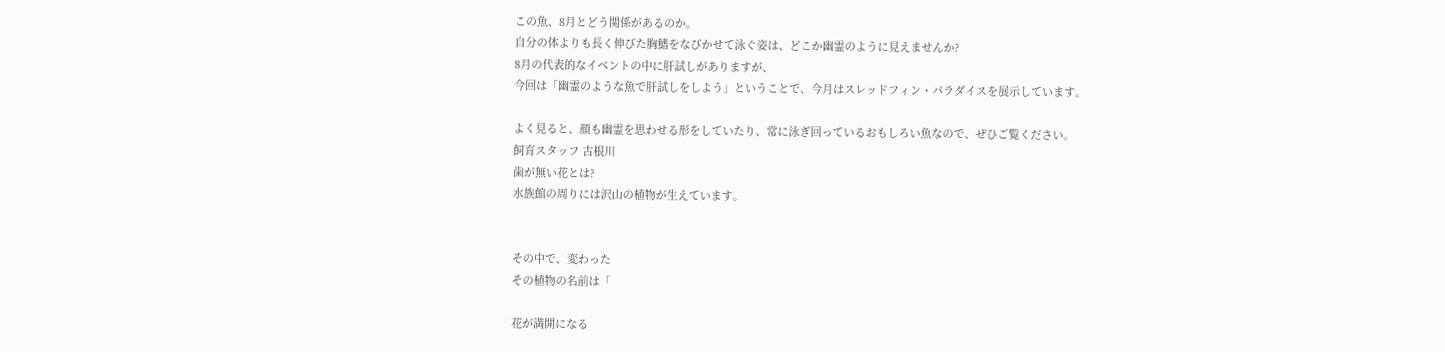この魚、8月とどう関係があるのか。
自分の体よりも長く伸びた胸鰭をなびかせて泳ぐ姿は、どこか幽霊のように見えませんか?
8月の代表的なイベントの中に肝試しがありますが、
今回は「幽霊のような魚で肝試しをしよう」ということで、今月はスレッドフィン・パラダイスを展示しています。

よく見ると、顔も幽霊を思わせる形をしていたり、常に泳ぎ回っているおもしろい魚なので、ぜひご覧ください。
飼育スタッフ 古根川
歯が無い花とは?
水族館の周りには沢山の植物が生えています。


その中で、変わった
その植物の名前は「

花が満開になる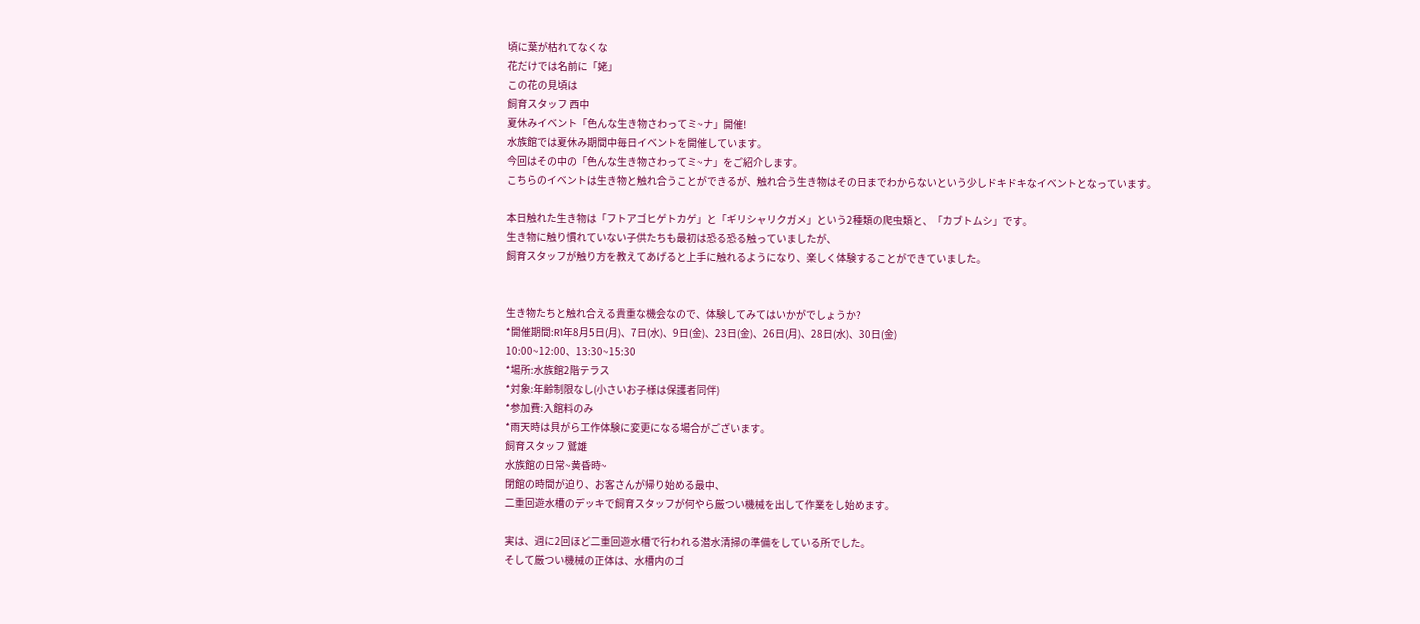頃に葉が枯れてなくな
花だけでは名前に「姥」
この花の見頃は
飼育スタッフ 西中
夏休みイベント「色んな生き物さわってミ~ナ」開催!
水族館では夏休み期間中毎日イベントを開催しています。
今回はその中の「色んな生き物さわってミ~ナ」をご紹介します。
こちらのイベントは生き物と触れ合うことができるが、触れ合う生き物はその日までわからないという少しドキドキなイベントとなっています。

本日触れた生き物は「フトアゴヒゲトカゲ」と「ギリシャリクガメ」という2種類の爬虫類と、「カブトムシ」です。
生き物に触り慣れていない子供たちも最初は恐る恐る触っていましたが、
飼育スタッフが触り方を教えてあげると上手に触れるようになり、楽しく体験することができていました。


生き物たちと触れ合える貴重な機会なので、体験してみてはいかがでしょうか?
*開催期間:R1年8月5日(月)、7日(水)、9日(金)、23日(金)、26日(月)、28日(水)、30日(金)
10:00~12:00、13:30~15:30
*場所:水族館2階テラス
*対象:年齢制限なし(小さいお子様は保護者同伴)
*参加費:入館料のみ
*雨天時は貝がら工作体験に変更になる場合がございます。
飼育スタッフ 鷲雄
水族館の日常~黄昏時~
閉館の時間が迫り、お客さんが帰り始める最中、
二重回遊水槽のデッキで飼育スタッフが何やら厳つい機械を出して作業をし始めます。

実は、週に2回ほど二重回遊水槽で行われる潜水清掃の準備をしている所でした。
そして厳つい機械の正体は、水槽内のゴ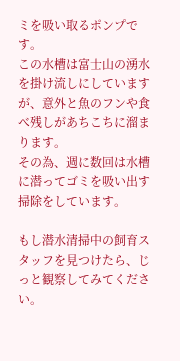ミを吸い取るポンプです。
この水槽は富士山の湧水を掛け流しにしていますが、意外と魚のフンや食べ残しがあちこちに溜まります。
その為、週に数回は水槽に潜ってゴミを吸い出す掃除をしています。

もし潜水清掃中の飼育スタッフを見つけたら、じっと観察してみてください。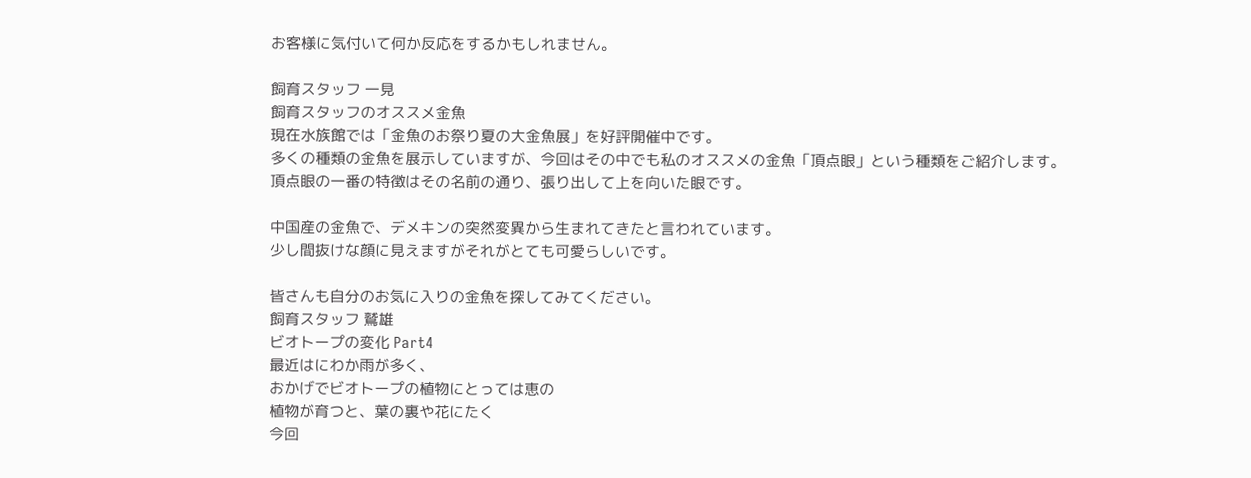お客様に気付いて何か反応をするかもしれません。

飼育スタッフ 一見
飼育スタッフのオススメ金魚
現在水族館では「金魚のお祭り夏の大金魚展」を好評開催中です。
多くの種類の金魚を展示していますが、今回はその中でも私のオススメの金魚「頂点眼」という種類をご紹介します。
頂点眼の一番の特徴はその名前の通り、張り出して上を向いた眼です。

中国産の金魚で、デメキンの突然変異から生まれてきたと言われています。
少し間抜けな顔に見えますがそれがとても可愛らしいです。

皆さんも自分のお気に入りの金魚を探してみてください。
飼育スタッフ 鷲雄
ビオトープの変化 Part4
最近はにわか雨が多く、
おかげでビオトープの植物にとっては恵の
植物が育つと、葉の裏や花にたく
今回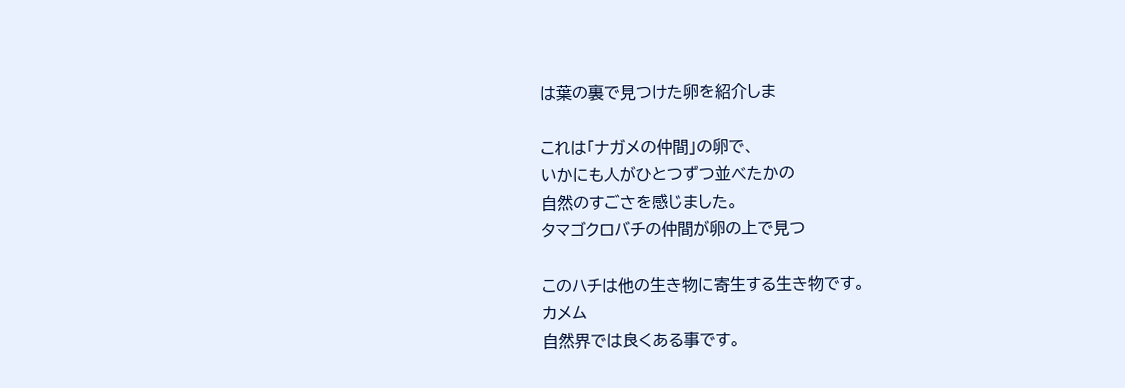は葉の裏で見つけた卵を紹介しま

これは「ナガメの仲間」の卵で、
いかにも人がひとつずつ並べたかの
自然のすごさを感じました。
タマゴクロバチの仲間が卵の上で見つ

このハチは他の生き物に寄生する生き物です。
カメム
自然界では良くある事です。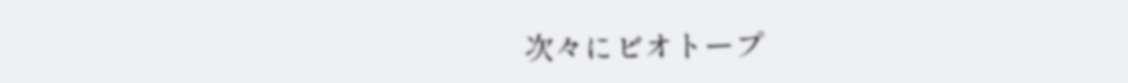次々にビオトープ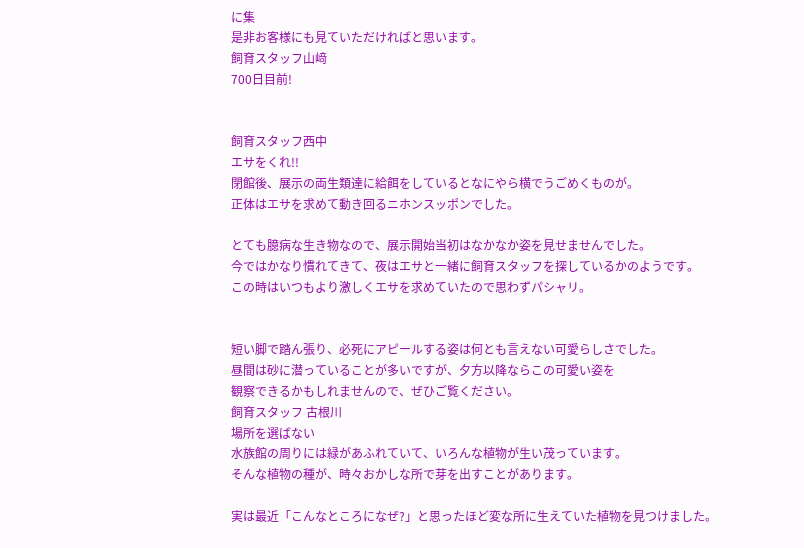に集
是非お客様にも見ていただければと思います。
飼育スタッフ山﨑
700日目前!


飼育スタッフ西中
エサをくれ!!
閉館後、展示の両生類達に給餌をしているとなにやら横でうごめくものが。
正体はエサを求めて動き回るニホンスッポンでした。

とても臆病な生き物なので、展示開始当初はなかなか姿を見せませんでした。
今ではかなり慣れてきて、夜はエサと一緒に飼育スタッフを探しているかのようです。
この時はいつもより激しくエサを求めていたので思わずパシャリ。


短い脚で踏ん張り、必死にアピールする姿は何とも言えない可愛らしさでした。
昼間は砂に潜っていることが多いですが、夕方以降ならこの可愛い姿を
観察できるかもしれませんので、ぜひご覧ください。
飼育スタッフ 古根川
場所を選ばない
水族館の周りには緑があふれていて、いろんな植物が生い茂っています。
そんな植物の種が、時々おかしな所で芽を出すことがあります。

実は最近「こんなところになぜ?」と思ったほど変な所に生えていた植物を見つけました。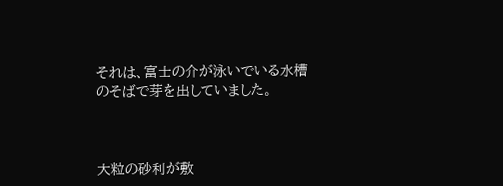それは、富士の介が泳いでいる水槽のそばで芽を出していました。



大粒の砂利が敷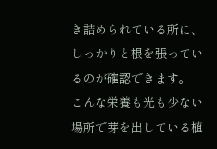き詰められている所に、しっかりと根を張っているのが確認できます。
こんな栄養も光も少ない場所で芽を出している植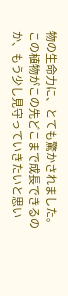物の生命力に、とても驚かされました。
この植物がこの先どこまで成長できるのか、もう少し見守っていきたいと思い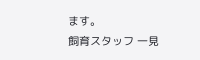ます。
飼育スタッフ 一見